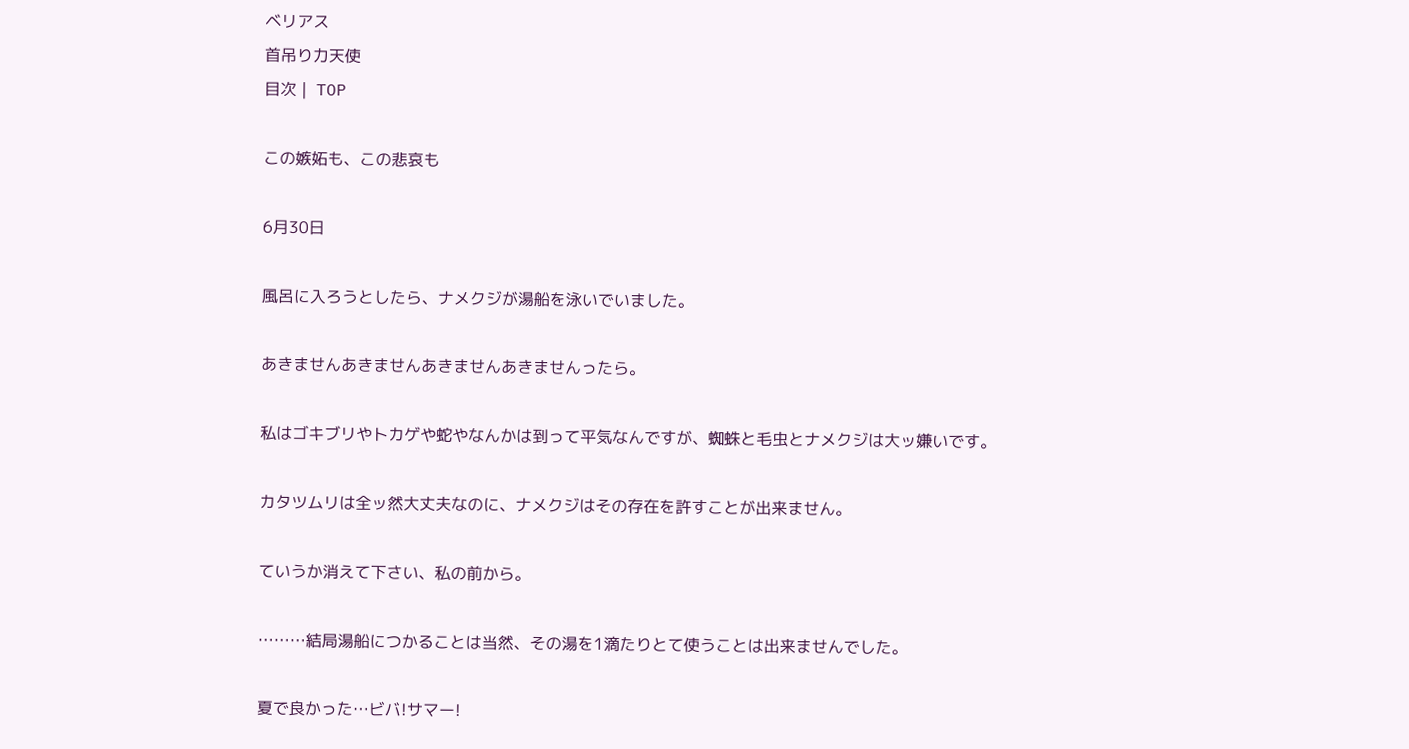ベリアス
首吊り力天使
目次 |  TOP

この嫉妬も、この悲哀も

6月30日

風呂に入ろうとしたら、ナメクジが湯船を泳いでいました。

あきませんあきませんあきませんあきませんったら。

私はゴキブリやトカゲや蛇やなんかは到って平気なんですが、蜘蛛と毛虫とナメクジは大ッ嫌いです。

カタツムリは全ッ然大丈夫なのに、ナメクジはその存在を許すことが出来ません。

ていうか消えて下さい、私の前から。

………結局湯船につかることは当然、その湯を1滴たりとて使うことは出来ませんでした。

夏で良かった…ビバ!サマー!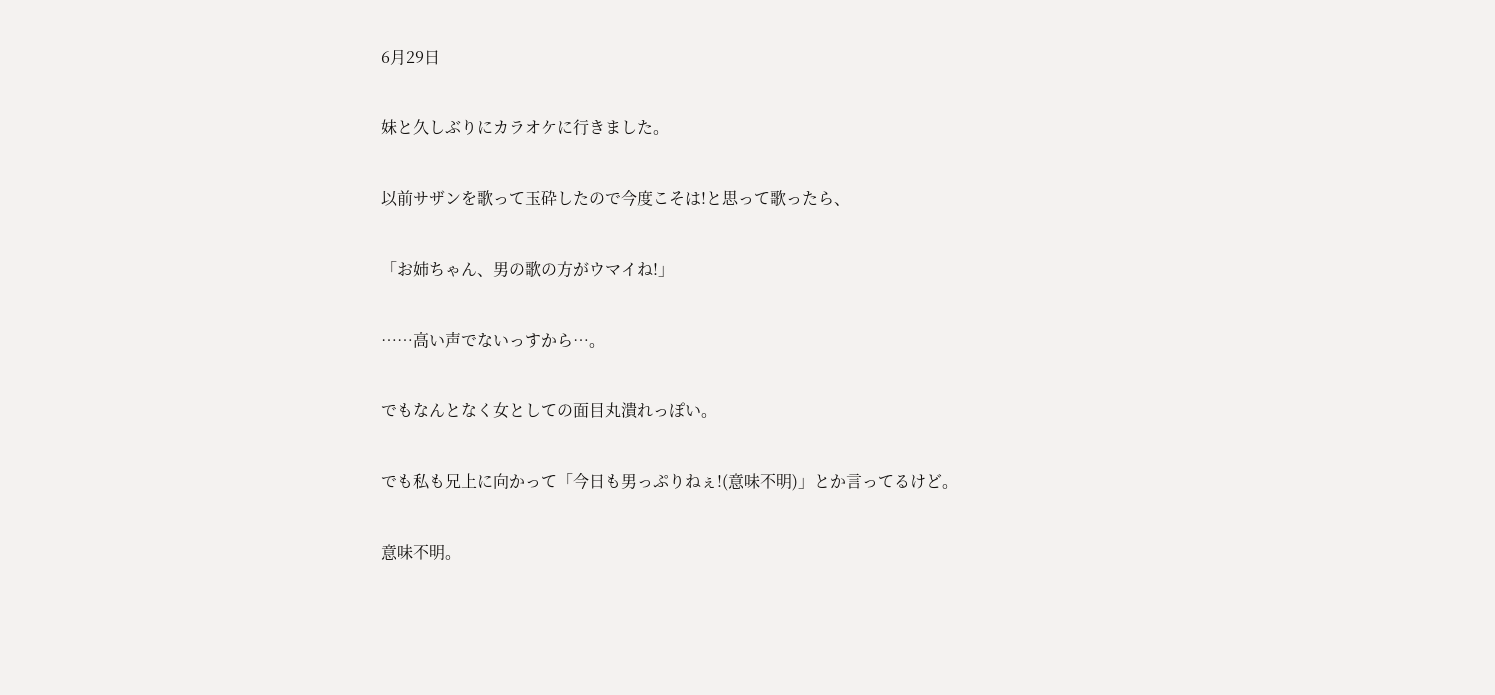6月29日

妹と久しぶりにカラオケに行きました。

以前サザンを歌って玉砕したので今度こそは!と思って歌ったら、

「お姉ちゃん、男の歌の方がウマイね!」

……高い声でないっすから…。

でもなんとなく女としての面目丸潰れっぽい。

でも私も兄上に向かって「今日も男っぷりねぇ!(意味不明)」とか言ってるけど。

意味不明。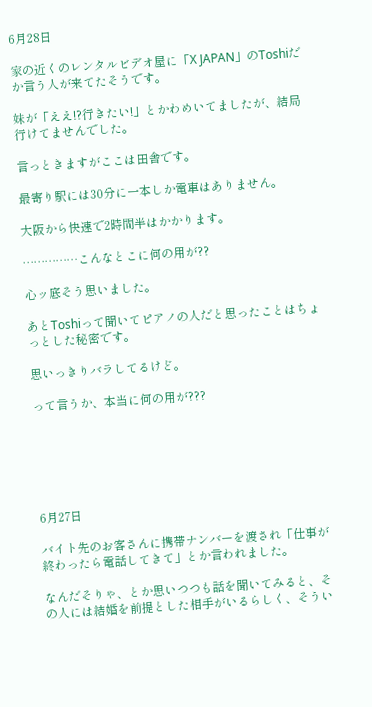6月28日

家の近くのレンタルビデオ屋に「X JAPAN」のToshiだか言う人が来てたそうです。

妹が「ええ!?行きたい!」とかわめいてましたが、結局行けてませんでした。

言っときますがここは田舎です。

最寄り駅には30分に一本しか電車はありません。

大阪から快速で2時間半はかかります。

……………こんなとこに何の用が??

心ッ底そう思いました。

あとToshiって聞いてピアノの人だと思ったことはちょっとした秘密です。

思いっきりバラしてるけど。

って言うか、本当に何の用が???






6月27日

バイト先のお客さんに携帯ナンバーを渡され「仕事が終わったら電話してきて」とか言われました。

なんだそりゃ、とか思いつつも話を聞いてみると、その人には結婚を前提とした相手がいるらしく、そうい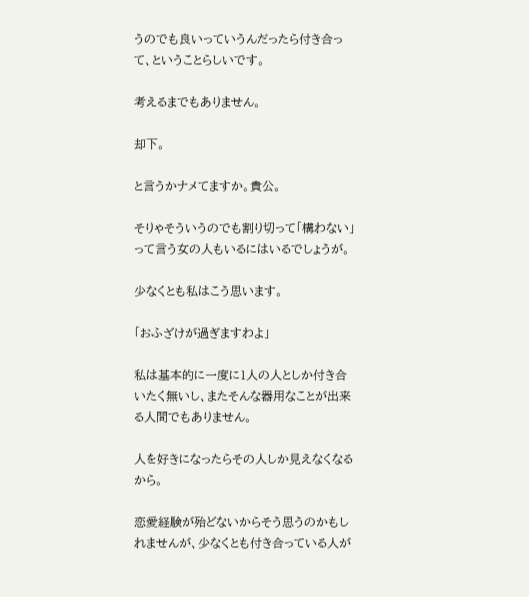うのでも良いっていうんだったら付き合って、ということらしいです。

考えるまでもありません。

却下。

と言うかナメてますか。貴公。

そりゃそういうのでも割り切って「構わない」って言う女の人もいるにはいるでしょうが。

少なくとも私はこう思います。

「おふざけが過ぎますわよ」

私は基本的に一度に1人の人としか付き合いたく無いし、またそんな器用なことが出来る人間でもありません。

人を好きになったらその人しか見えなくなるから。

恋愛経験が殆どないからそう思うのかもしれませんが、少なくとも付き合っている人が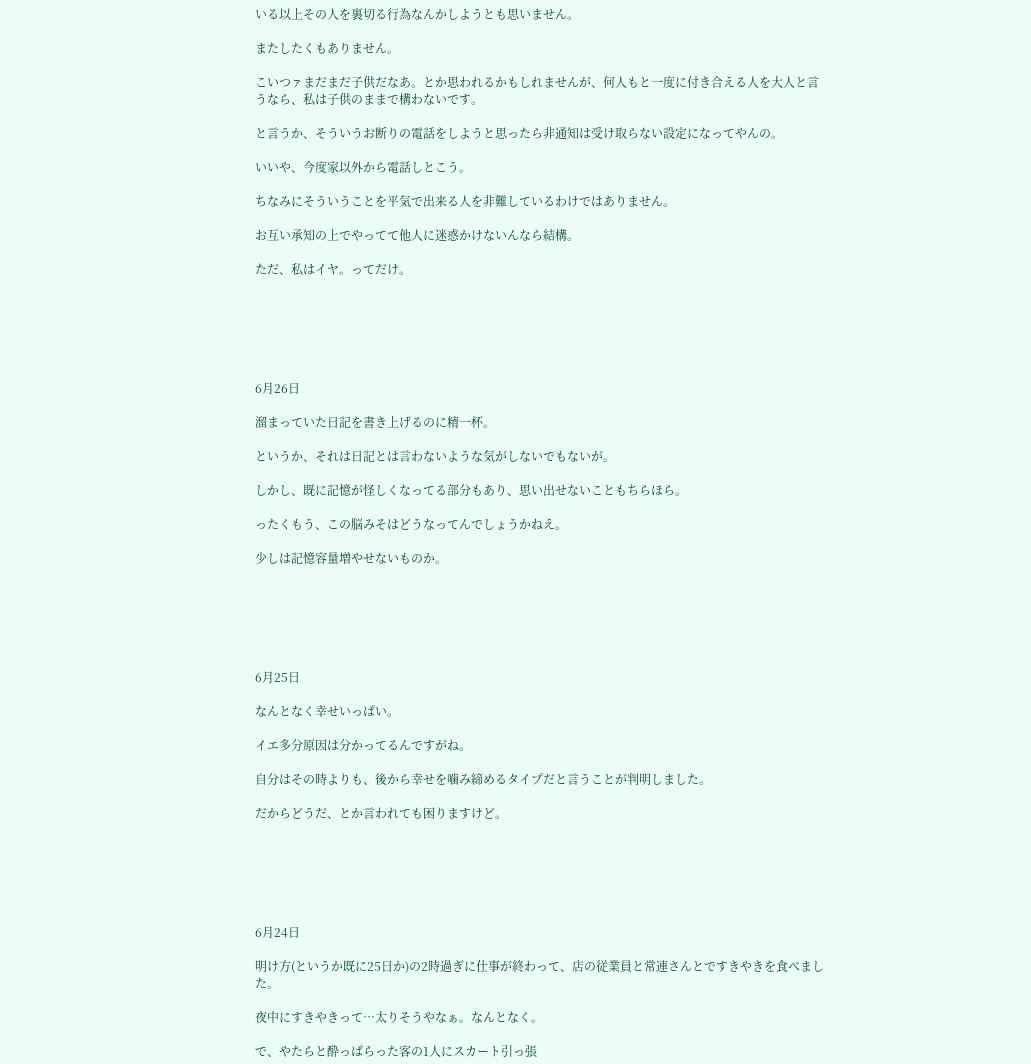いる以上その人を裏切る行為なんかしようとも思いません。

またしたくもありません。

こいつァまだまだ子供だなあ。とか思われるかもしれませんが、何人もと一度に付き合える人を大人と言うなら、私は子供のままで構わないです。

と言うか、そういうお断りの電話をしようと思ったら非通知は受け取らない設定になってやんの。

いいや、今度家以外から電話しとこう。

ちなみにそういうことを平気で出来る人を非難しているわけではありません。

お互い承知の上でやってて他人に迷惑かけないんなら結構。

ただ、私はイヤ。ってだけ。






6月26日

溜まっていた日記を書き上げるのに精一杯。

というか、それは日記とは言わないような気がしないでもないが。

しかし、既に記憶が怪しくなってる部分もあり、思い出せないこともちらほら。

ったくもう、この脳みそはどうなってんでしょうかねえ。

少しは記憶容量増やせないものか。






6月25日

なんとなく幸せいっぱい。

イエ多分原因は分かってるんですがね。

自分はその時よりも、後から幸せを噛み締めるタイプだと言うことが判明しました。

だからどうだ、とか言われても困りますけど。






6月24日

明け方(というか既に25日か)の2時過ぎに仕事が終わって、店の従業員と常連さんとですきやきを食べました。

夜中にすきやきって…太りそうやなぁ。なんとなく。

で、やたらと酔っぱらった客の1人にスカート引っ張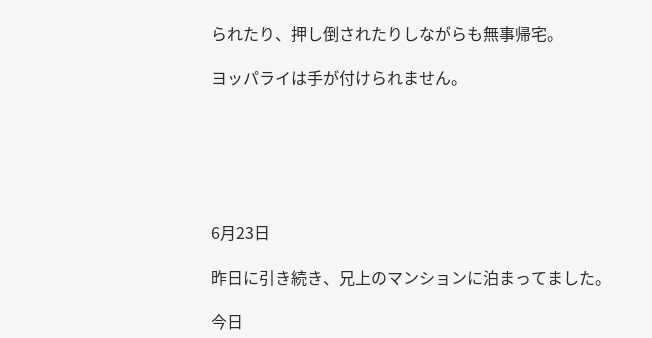られたり、押し倒されたりしながらも無事帰宅。

ヨッパライは手が付けられません。






6月23日

昨日に引き続き、兄上のマンションに泊まってました。

今日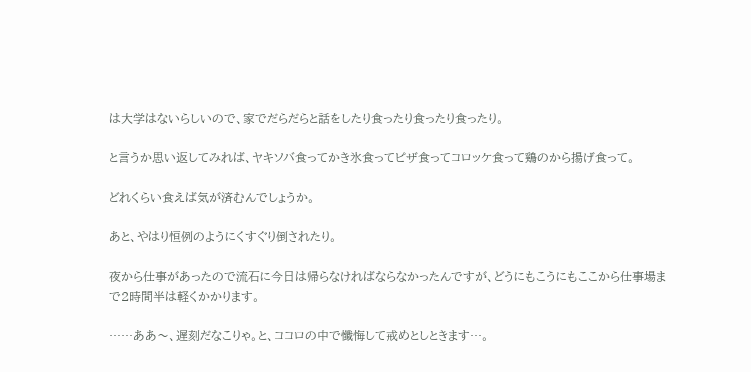は大学はないらしいので、家でだらだらと話をしたり食ったり食ったり食ったり。

と言うか思い返してみれば、ヤキソバ食ってかき氷食ってピザ食ってコロッケ食って鶏のから揚げ食って。

どれくらい食えば気が済むんでしょうか。

あと、やはり恒例のようにくすぐり倒されたり。

夜から仕事があったので流石に今日は帰らなければならなかったんですが、どうにもこうにもここから仕事場まで2時間半は軽くかかります。

……ああ〜、遅刻だなこりゃ。と、ココロの中で懺悔して戒めとしときます…。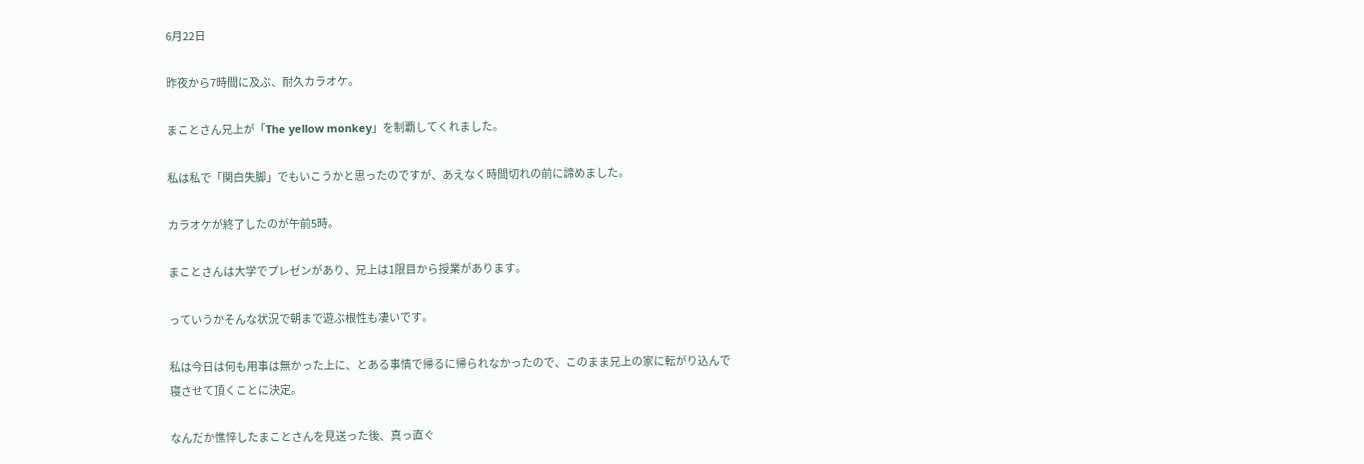6月22日

昨夜から7時間に及ぶ、耐久カラオケ。

まことさん兄上が「The yellow monkey」を制覇してくれました。

私は私で「関白失脚」でもいこうかと思ったのですが、あえなく時間切れの前に諦めました。

カラオケが終了したのが午前5時。

まことさんは大学でプレゼンがあり、兄上は1限目から授業があります。

っていうかそんな状況で朝まで遊ぶ根性も凄いです。

私は今日は何も用事は無かった上に、とある事情で帰るに帰られなかったので、このまま兄上の家に転がり込んで寝させて頂くことに決定。

なんだか憔悴したまことさんを見送った後、真っ直ぐ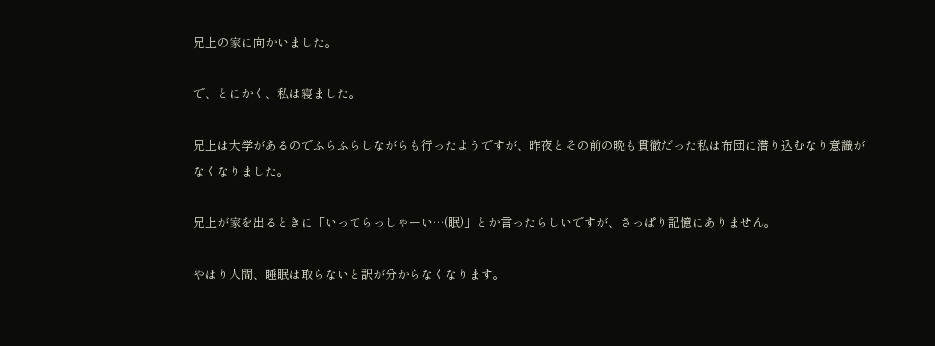兄上の家に向かいました。

で、とにかく、私は寝ました。

兄上は大学があるのでふらふらしながらも行ったようですが、昨夜とその前の晩も貫徹だった私は布団に潜り込むなり意識がなくなりました。

兄上が家を出るときに「いってらっしゃーい…(眠)」とか言ったらしいですが、さっぱり記憶にありません。

やはり人間、睡眠は取らないと訳が分からなくなります。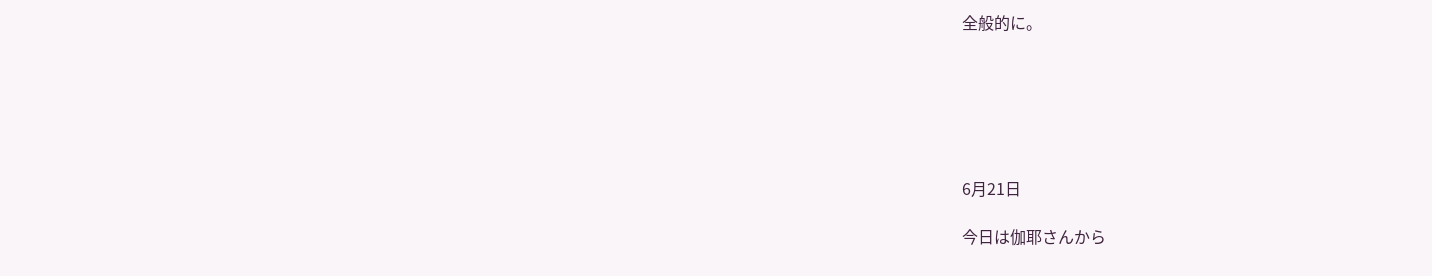全般的に。






6月21日

今日は伽耶さんから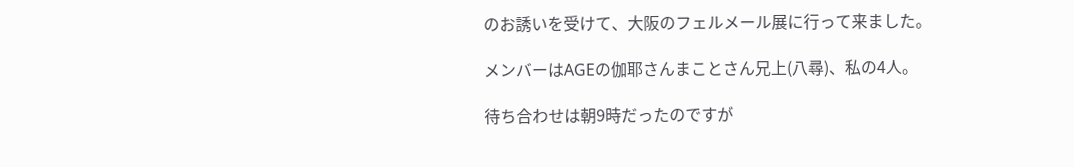のお誘いを受けて、大阪のフェルメール展に行って来ました。

メンバーはAGEの伽耶さんまことさん兄上(八尋)、私の4人。

待ち合わせは朝9時だったのですが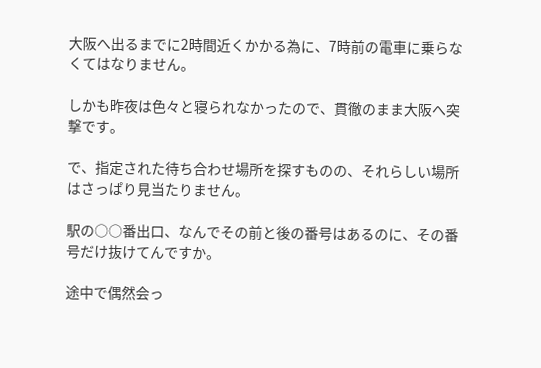大阪へ出るまでに2時間近くかかる為に、7時前の電車に乗らなくてはなりません。

しかも昨夜は色々と寝られなかったので、貫徹のまま大阪へ突撃です。

で、指定された待ち合わせ場所を探すものの、それらしい場所はさっぱり見当たりません。

駅の○○番出口、なんでその前と後の番号はあるのに、その番号だけ抜けてんですか。

途中で偶然会っ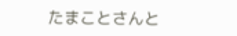たまことさんと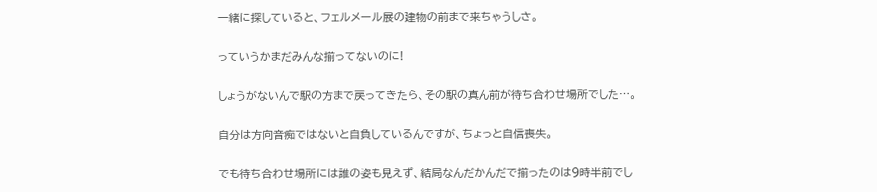一緒に探していると、フェルメール展の建物の前まで来ちゃうしさ。

っていうかまだみんな揃ってないのに!

しょうがないんで駅の方まで戻ってきたら、その駅の真ん前が待ち合わせ場所でした…。

自分は方向音痴ではないと自負しているんですが、ちょっと自信喪失。

でも待ち合わせ場所には誰の姿も見えず、結局なんだかんだで揃ったのは9時半前でし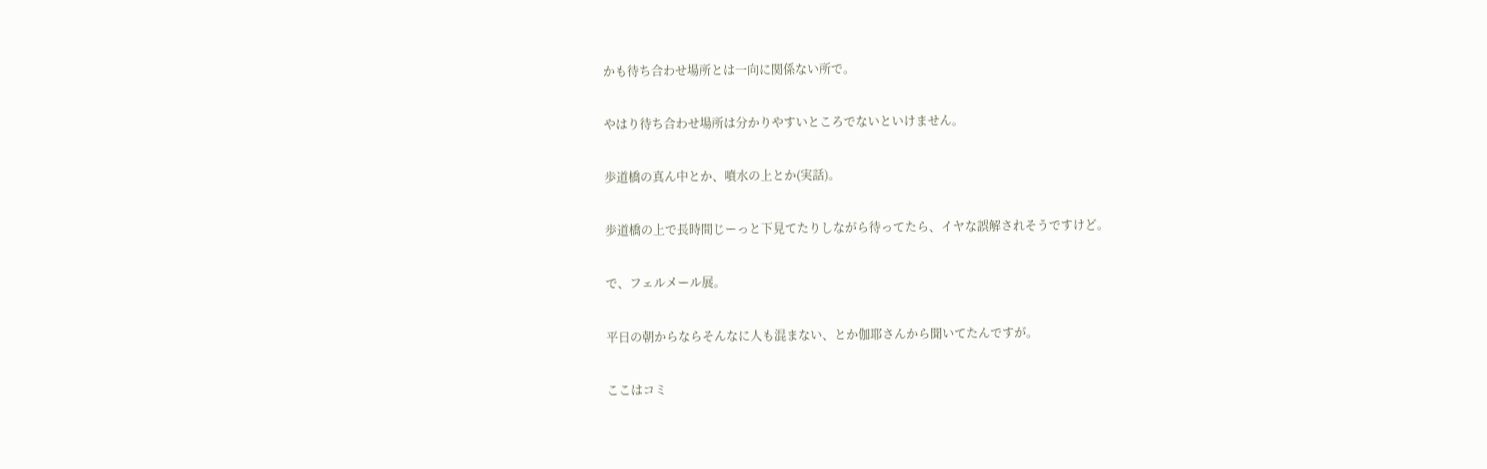かも待ち合わせ場所とは一向に関係ない所で。

やはり待ち合わせ場所は分かりやすいところでないといけません。

歩道橋の真ん中とか、噴水の上とか(実話)。

歩道橋の上で長時間じーっと下見てたりしながら待ってたら、イヤな誤解されそうですけど。

で、フェルメール展。

平日の朝からならそんなに人も混まない、とか伽耶さんから聞いてたんですが。

ここはコミ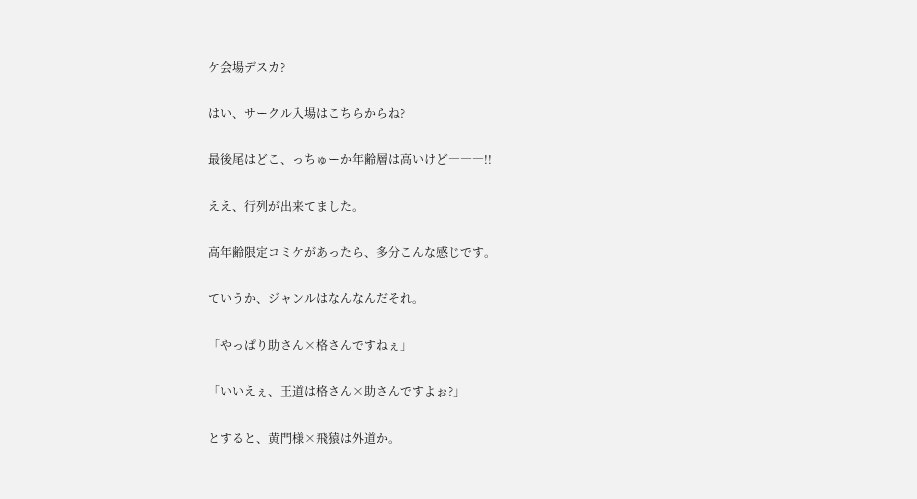ケ会場デスカ?

はい、サークル入場はこちらからね?

最後尾はどこ、っちゅーか年齢層は高いけど―――!!

ええ、行列が出来てました。

高年齢限定コミケがあったら、多分こんな感じです。

ていうか、ジャンルはなんなんだそれ。

「やっぱり助さん×格さんですねぇ」

「いいえぇ、王道は格さん×助さんですよぉ?」

とすると、黄門様×飛猿は外道か。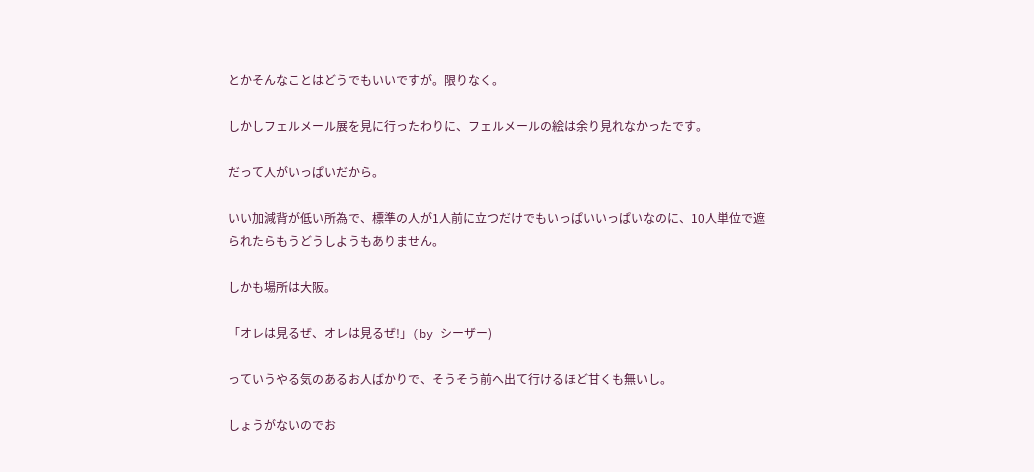とかそんなことはどうでもいいですが。限りなく。

しかしフェルメール展を見に行ったわりに、フェルメールの絵は余り見れなかったです。

だって人がいっぱいだから。

いい加減背が低い所為で、標準の人が1人前に立つだけでもいっぱいいっぱいなのに、10人単位で遮られたらもうどうしようもありません。

しかも場所は大阪。

「オレは見るぜ、オレは見るぜ!」(by シーザー)

っていうやる気のあるお人ばかりで、そうそう前へ出て行けるほど甘くも無いし。

しょうがないのでお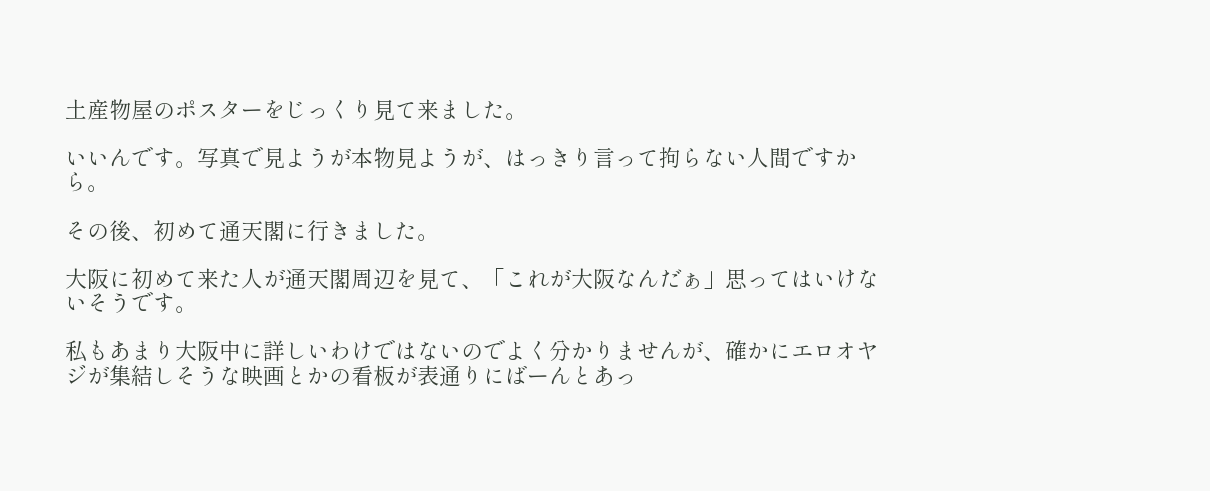土産物屋のポスターをじっくり見て来ました。

いいんです。写真で見ようが本物見ようが、はっきり言って拘らない人間ですから。

その後、初めて通天閣に行きました。

大阪に初めて来た人が通天閣周辺を見て、「これが大阪なんだぁ」思ってはいけないそうです。

私もあまり大阪中に詳しいわけではないのでよく分かりませんが、確かにエロオヤジが集結しそうな映画とかの看板が表通りにばーんとあっ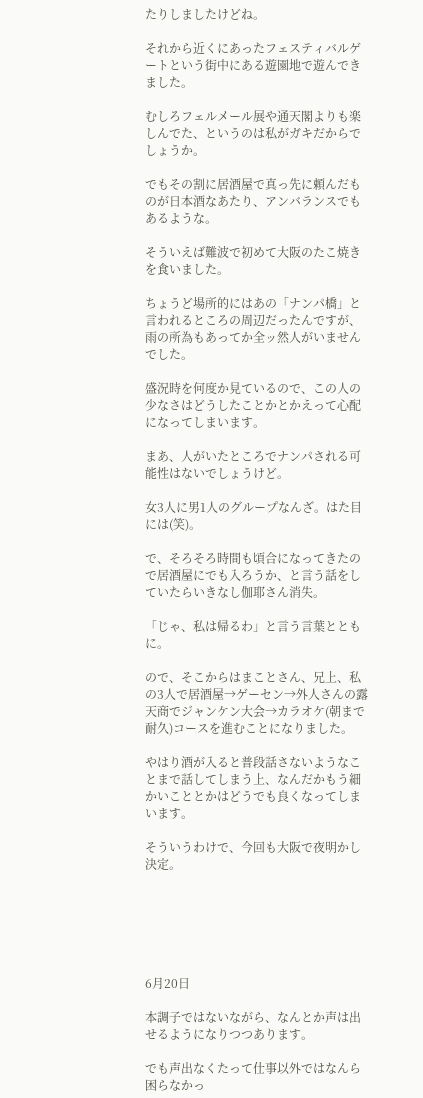たりしましたけどね。

それから近くにあったフェスティバルゲートという街中にある遊園地で遊んできました。

むしろフェルメール展や通天閣よりも楽しんでた、というのは私がガキだからでしょうか。

でもその割に居酒屋で真っ先に頼んだものが日本酒なあたり、アンバランスでもあるような。

そういえば難波で初めて大阪のたこ焼きを食いました。

ちょうど場所的にはあの「ナンパ橋」と言われるところの周辺だったんですが、雨の所為もあってか全ッ然人がいませんでした。

盛況時を何度か見ているので、この人の少なさはどうしたことかとかえって心配になってしまいます。

まあ、人がいたところでナンパされる可能性はないでしょうけど。

女3人に男1人のグループなんざ。はた目には(笑)。

で、そろそろ時間も頃合になってきたので居酒屋にでも入ろうか、と言う話をしていたらいきなし伽耶さん消失。

「じゃ、私は帰るわ」と言う言葉とともに。

ので、そこからはまことさん、兄上、私の3人で居酒屋→ゲーセン→外人さんの露天商でジャンケン大会→カラオケ(朝まで耐久)コースを進むことになりました。

やはり酒が入ると普段話さないようなことまで話してしまう上、なんだかもう細かいこととかはどうでも良くなってしまいます。

そういうわけで、今回も大阪で夜明かし決定。






6月20日

本調子ではないながら、なんとか声は出せるようになりつつあります。

でも声出なくたって仕事以外ではなんら困らなかっ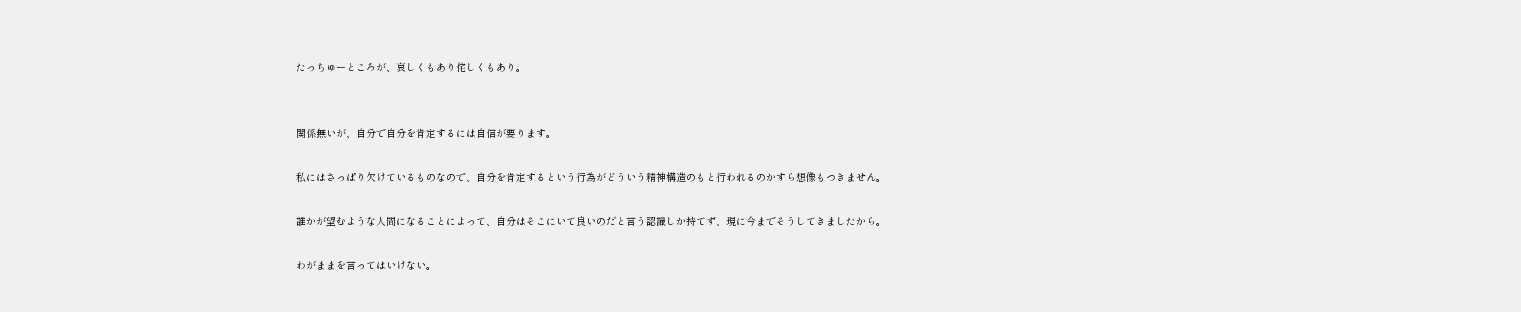たっちゅーところが、哀しくもあり侘しくもあり。


関係無いが、自分で自分を肯定するには自信が要ります。

私にはさっぱり欠けているものなので、自分を肯定するという行為がどういう精神構造のもと行われるのかすら想像もつきません。

誰かが望むような人間になることによって、自分はそこにいて良いのだと言う認識しか持てず、現に今までそうしてきましたから。

わがままを言ってはいけない。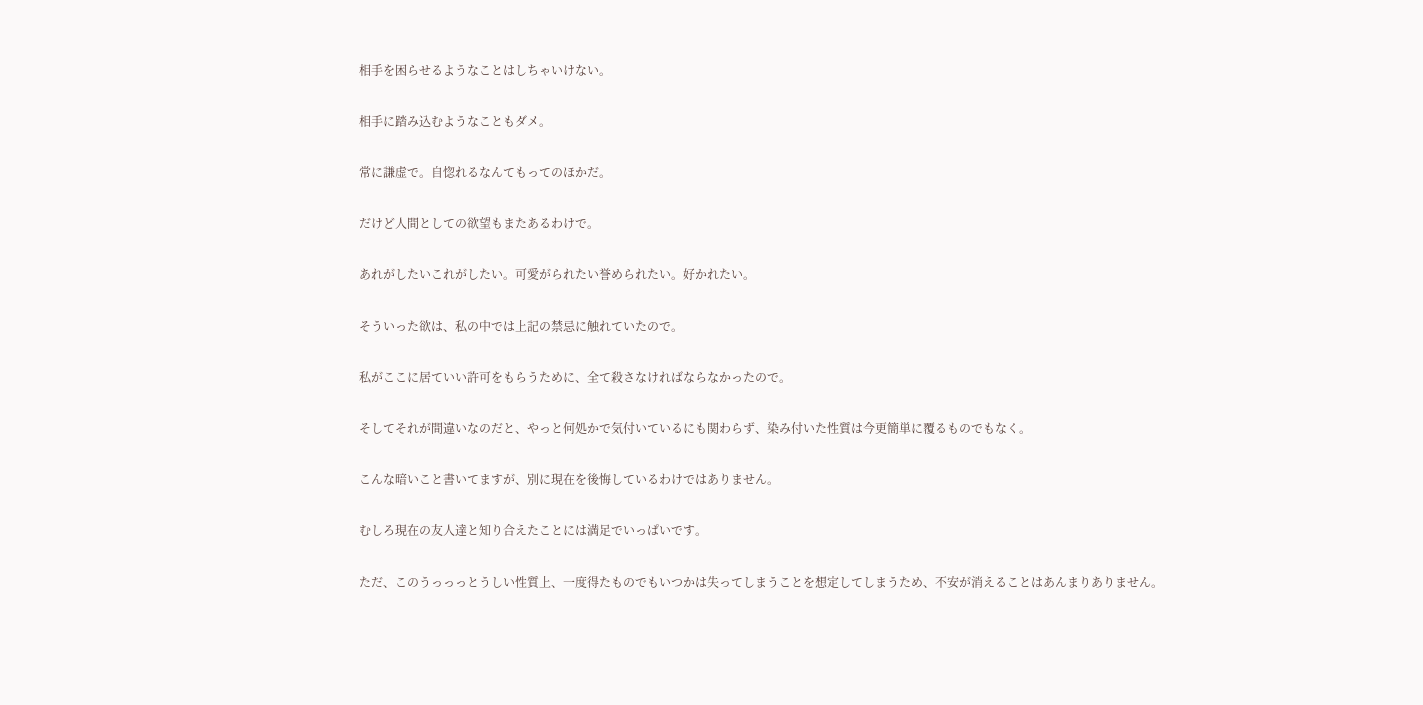相手を困らせるようなことはしちゃいけない。

相手に踏み込むようなこともダメ。

常に謙虚で。自惚れるなんてもってのほかだ。

だけど人間としての欲望もまたあるわけで。

あれがしたいこれがしたい。可愛がられたい誉められたい。好かれたい。

そういった欲は、私の中では上記の禁忌に触れていたので。

私がここに居ていい許可をもらうために、全て殺さなければならなかったので。

そしてそれが間違いなのだと、やっと何処かで気付いているにも関わらず、染み付いた性質は今更簡単に覆るものでもなく。

こんな暗いこと書いてますが、別に現在を後悔しているわけではありません。

むしろ現在の友人達と知り合えたことには満足でいっぱいです。

ただ、このうっっっとうしい性質上、一度得たものでもいつかは失ってしまうことを想定してしまうため、不安が消えることはあんまりありません。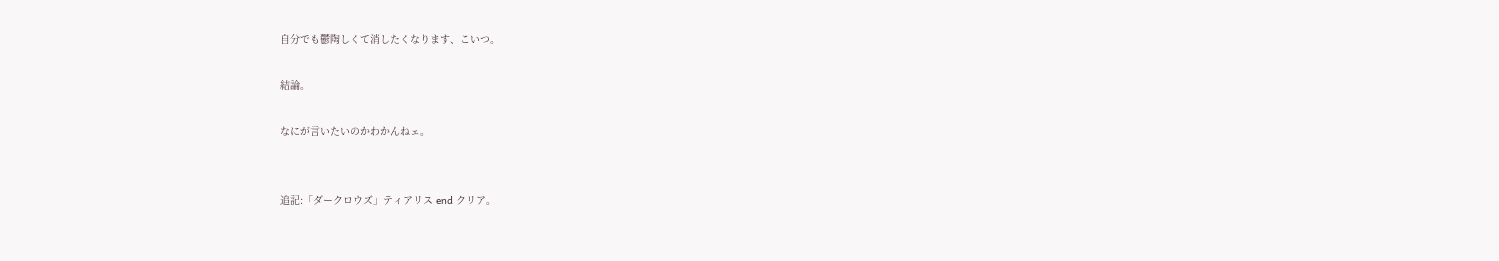自分でも鬱陶しくて消したくなります、こいつ。

結論。

なにが言いたいのかわかんねェ。


追記:「ダークロウズ」ティアリス end クリア。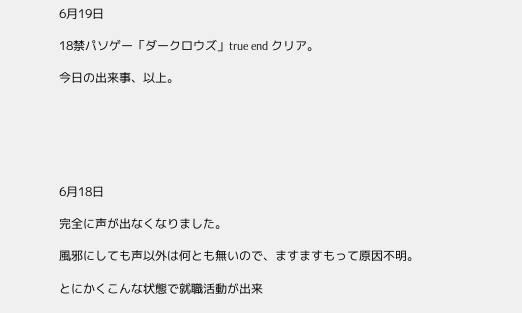6月19日

18禁パソゲー「ダークロウズ」true end クリア。

今日の出来事、以上。






6月18日

完全に声が出なくなりました。

風邪にしても声以外は何とも無いので、ますますもって原因不明。

とにかくこんな状態で就職活動が出来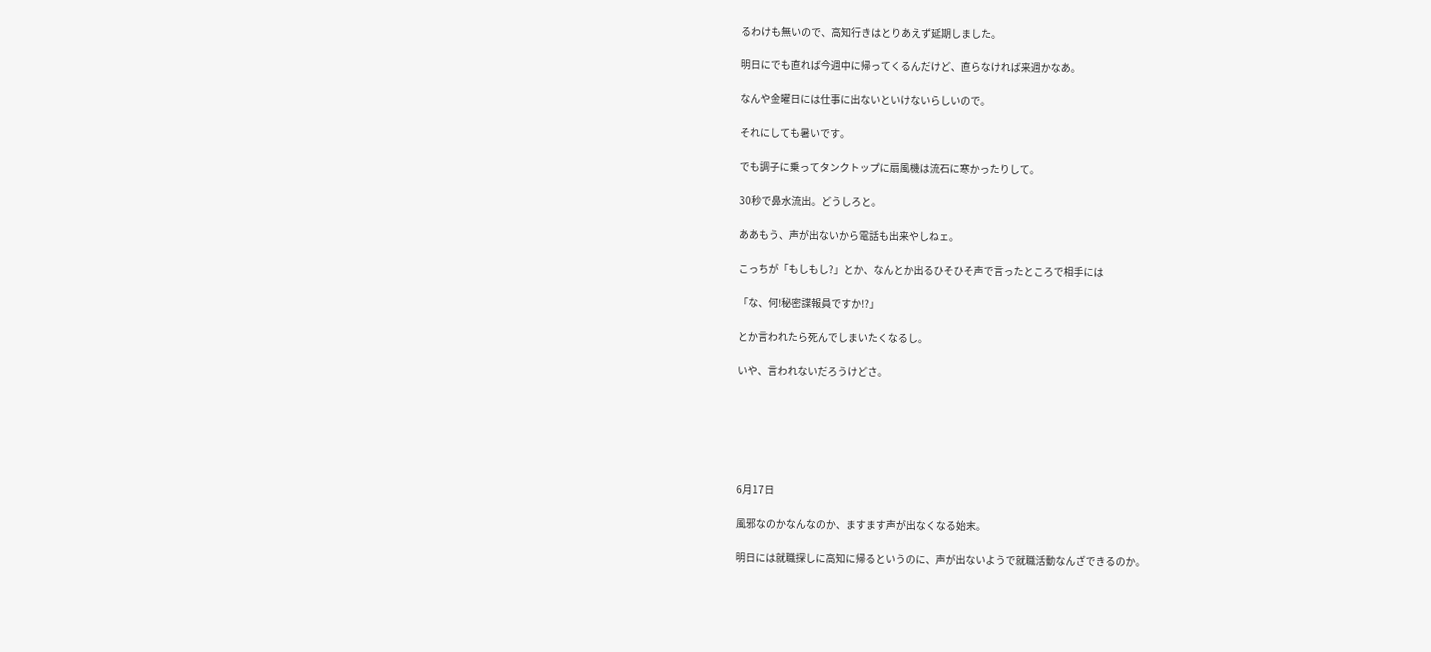るわけも無いので、高知行きはとりあえず延期しました。

明日にでも直れば今週中に帰ってくるんだけど、直らなければ来週かなあ。

なんや金曜日には仕事に出ないといけないらしいので。

それにしても暑いです。

でも調子に乗ってタンクトップに扇風機は流石に寒かったりして。

30秒で鼻水流出。どうしろと。

ああもう、声が出ないから電話も出来やしねェ。

こっちが「もしもし?」とか、なんとか出るひそひそ声で言ったところで相手には

「な、何!秘密諜報員ですか!?」

とか言われたら死んでしまいたくなるし。

いや、言われないだろうけどさ。






6月17日

風邪なのかなんなのか、ますます声が出なくなる始末。

明日には就職探しに高知に帰るというのに、声が出ないようで就職活動なんざできるのか。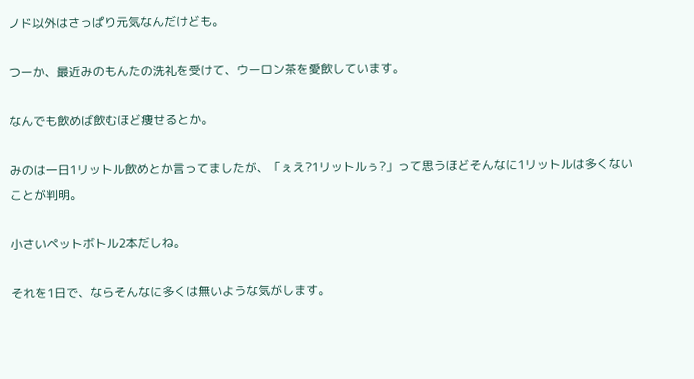ノド以外はさっぱり元気なんだけども。

つーか、最近みのもんたの洗礼を受けて、ウーロン茶を愛飲しています。

なんでも飲めば飲むほど痩せるとか。

みのは一日1リットル飲めとか言ってましたが、「ぇえ?1リットルぅ?」って思うほどそんなに1リットルは多くないことが判明。

小さいペットボトル2本だしね。

それを1日で、ならそんなに多くは無いような気がします。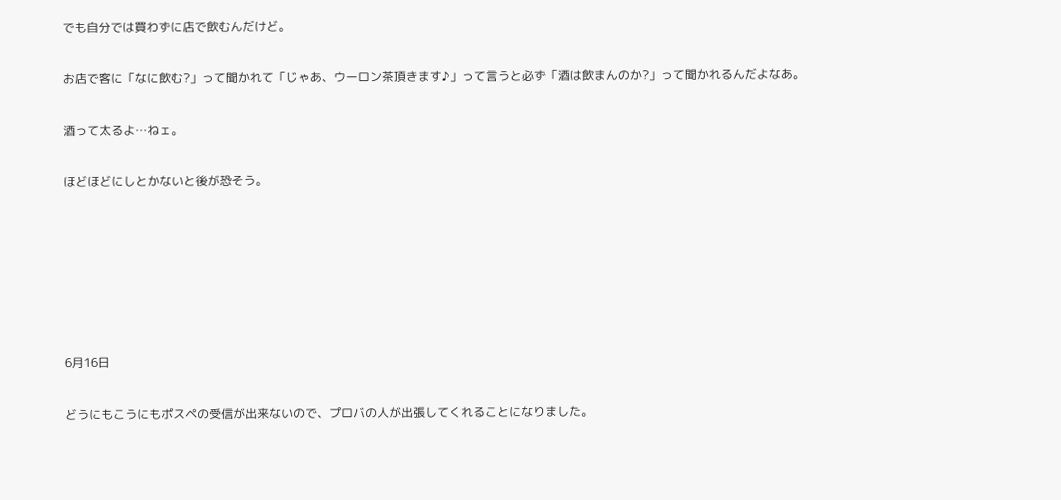でも自分では買わずに店で飲むんだけど。

お店で客に「なに飲む?」って聞かれて「じゃあ、ウーロン茶頂きます♪」って言うと必ず「酒は飲まんのか?」って聞かれるんだよなあ。

酒って太るよ…ねェ。

ほどほどにしとかないと後が恐そう。






6月16日

どうにもこうにもポスペの受信が出来ないので、プロバの人が出張してくれることになりました。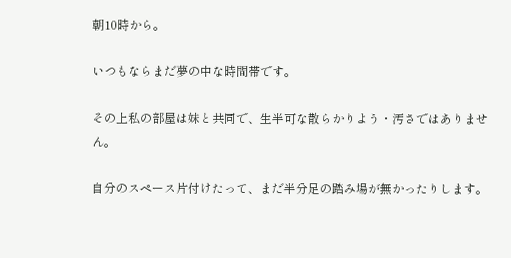朝10時から。

いつもならまだ夢の中な時間帯です。

その上私の部屋は妹と共同で、生半可な散らかりよう・汚さではありません。

自分のスペース片付けたって、まだ半分足の踏み場が無かったりします。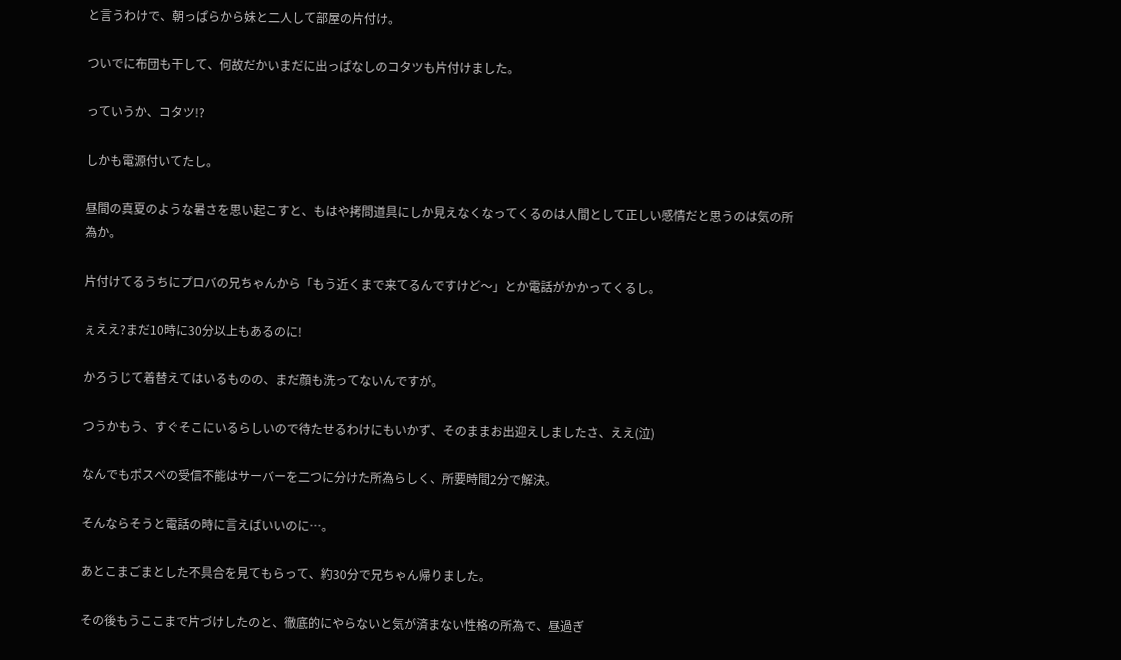と言うわけで、朝っぱらから妹と二人して部屋の片付け。

ついでに布団も干して、何故だかいまだに出っぱなしのコタツも片付けました。

っていうか、コタツ!?

しかも電源付いてたし。

昼間の真夏のような暑さを思い起こすと、もはや拷問道具にしか見えなくなってくるのは人間として正しい感情だと思うのは気の所為か。

片付けてるうちにプロバの兄ちゃんから「もう近くまで来てるんですけど〜」とか電話がかかってくるし。

ぇええ?まだ10時に30分以上もあるのに!

かろうじて着替えてはいるものの、まだ顔も洗ってないんですが。

つうかもう、すぐそこにいるらしいので待たせるわけにもいかず、そのままお出迎えしましたさ、ええ(泣)

なんでもポスペの受信不能はサーバーを二つに分けた所為らしく、所要時間2分で解決。

そんならそうと電話の時に言えばいいのに…。

あとこまごまとした不具合を見てもらって、約30分で兄ちゃん帰りました。

その後もうここまで片づけしたのと、徹底的にやらないと気が済まない性格の所為で、昼過ぎ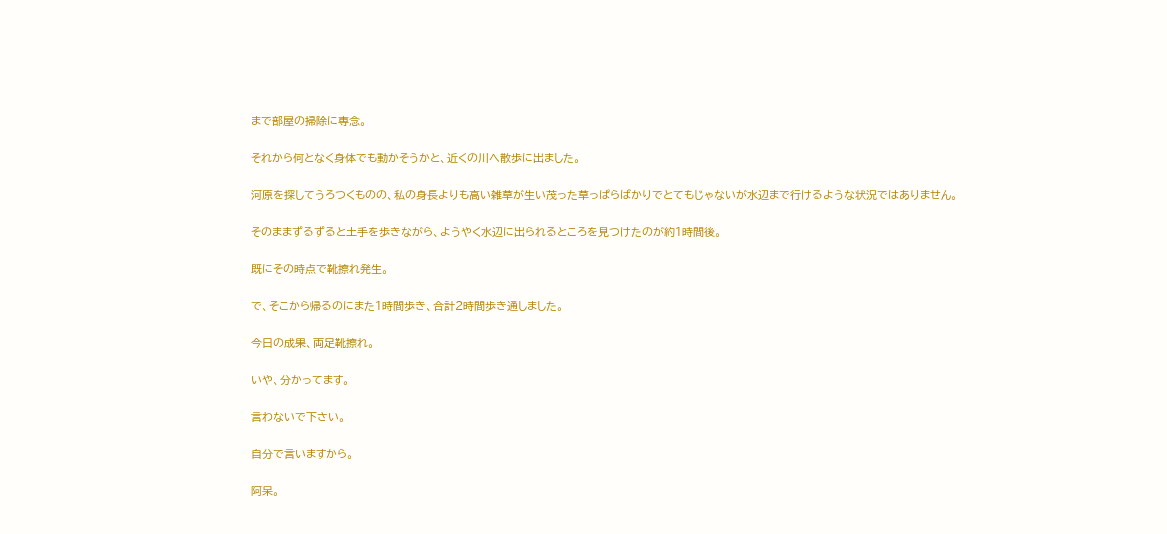まで部屋の掃除に専念。

それから何となく身体でも動かそうかと、近くの川へ散歩に出ました。

河原を探してうろつくものの、私の身長よりも高い雑草が生い茂った草っぱらばかりでとてもじゃないが水辺まで行けるような状況ではありません。

そのままずるずると土手を歩きながら、ようやく水辺に出られるところを見つけたのが約1時間後。

既にその時点で靴擦れ発生。

で、そこから帰るのにまた1時間歩き、合計2時間歩き通しました。

今日の成果、両足靴擦れ。

いや、分かってます。

言わないで下さい。

自分で言いますから。

阿呆。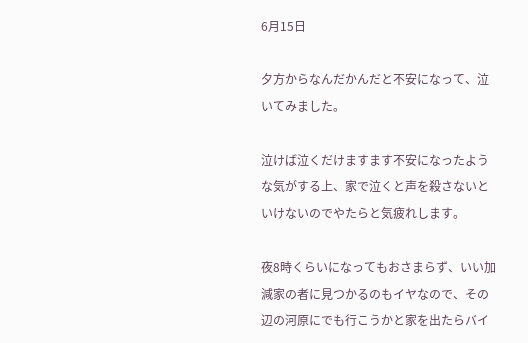6月15日

夕方からなんだかんだと不安になって、泣いてみました。

泣けば泣くだけますます不安になったような気がする上、家で泣くと声を殺さないといけないのでやたらと気疲れします。

夜8時くらいになってもおさまらず、いい加減家の者に見つかるのもイヤなので、その辺の河原にでも行こうかと家を出たらバイ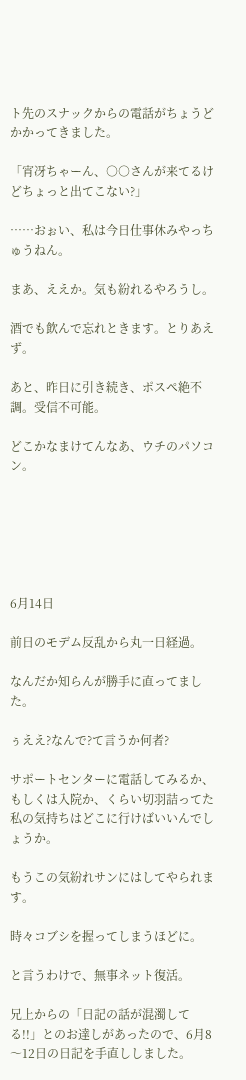ト先のスナックからの電話がちょうどかかってきました。

「宵冴ちゃーん、○○さんが来てるけどちょっと出てこない?」

……おぉい、私は今日仕事休みやっちゅうねん。

まあ、ええか。気も紛れるやろうし。

酒でも飲んで忘れときます。とりあえず。

あと、昨日に引き続き、ポスペ絶不調。受信不可能。

どこかなまけてんなあ、ウチのパソコン。






6月14日

前日のモデム反乱から丸一日経過。

なんだか知らんが勝手に直ってました。

ぅええ?なんで?て言うか何者?

サポートセンターに電話してみるか、もしくは入院か、くらい切羽詰ってた私の気持ちはどこに行けばいいんでしょうか。

もうこの気紛れサンにはしてやられます。

時々コブシを握ってしまうほどに。

と言うわけで、無事ネット復活。

兄上からの「日記の話が混濁してる!!」とのお達しがあったので、6月8〜12日の日記を手直ししました。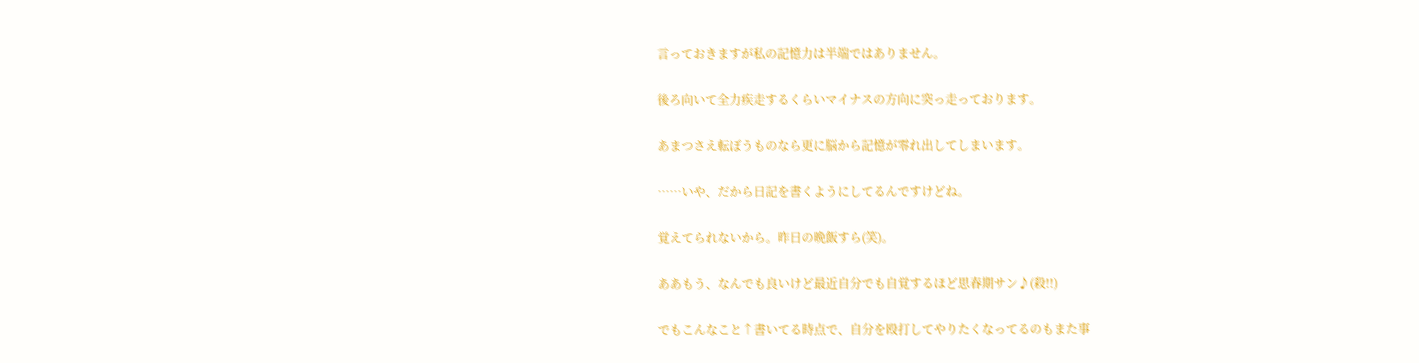言っておきますが私の記憶力は半端ではありません。

後ろ向いて全力疾走するくらいマイナスの方向に突っ走っております。

あまつさえ転ぼうものなら更に脳から記憶が零れ出してしまいます。

……いや、だから日記を書くようにしてるんですけどね。

覚えてられないから。昨日の晩飯すら(笑)。

ああもう、なんでも良いけど最近自分でも自覚するほど思春期サン♪(殺!!)

でもこんなこと↑書いてる時点で、自分を殴打してやりたくなってるのもまた事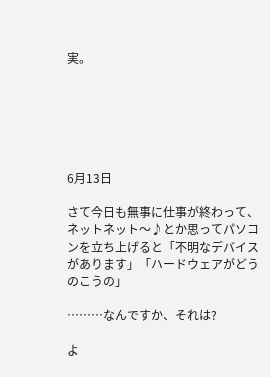実。






6月13日

さて今日も無事に仕事が終わって、ネットネット〜♪とか思ってパソコンを立ち上げると「不明なデバイスがあります」「ハードウェアがどうのこうの」

………なんですか、それは?

よ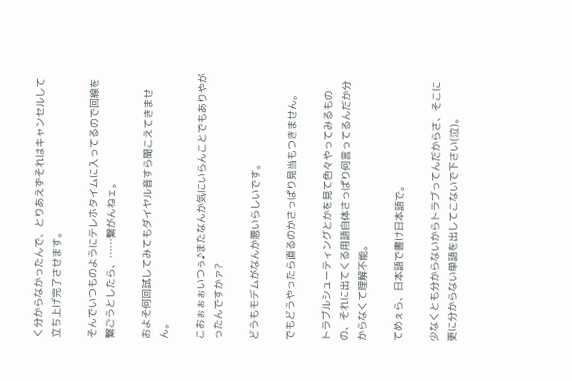く分からなかったんで、とりあえずそれはキャンセルして立ち上げ完了させます。

そんでいつものようにテレホタイムに入ってるので回線を繋ごうとしたら、……繋がんねェ。

およそ何回試してみてもダイヤル音すら聞こえてきません。

こおぉぉぉいつぅ♪またなんか気にいらんことでもありやがったんですかァ?

どうもモデムがなんか悪いらしいです。

でもどうやったら直るのかさっぱり見当もつきません。

トラブルシューティングとかを見て色々やってみるものの、それに出てくる用語自体さっぱり何言ってるんだか分からなくて理解不能。

てめぇら、日本語で書け日本語で。

少なくとも分からないからトラブってんだからさ、そこに更に分からない単語を出してこないで下さい(泣)。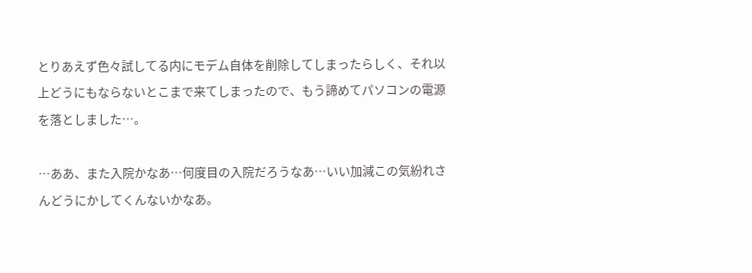とりあえず色々試してる内にモデム自体を削除してしまったらしく、それ以上どうにもならないとこまで来てしまったので、もう諦めてパソコンの電源を落としました…。

…ああ、また入院かなあ…何度目の入院だろうなあ…いい加減この気紛れさんどうにかしてくんないかなあ。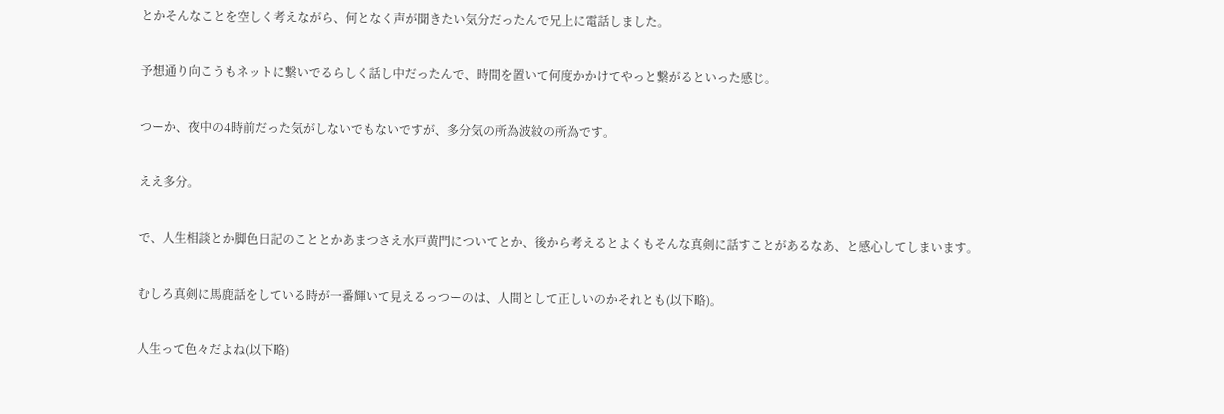とかそんなことを空しく考えながら、何となく声が聞きたい気分だったんで兄上に電話しました。

予想通り向こうもネットに繋いでるらしく話し中だったんで、時間を置いて何度かかけてやっと繋がるといった感じ。

つーか、夜中の4時前だった気がしないでもないですが、多分気の所為波紋の所為です。

ええ多分。

で、人生相談とか脚色日記のこととかあまつさえ水戸黄門についてとか、後から考えるとよくもそんな真剣に話すことがあるなあ、と感心してしまいます。

むしろ真剣に馬鹿話をしている時が一番輝いて見えるっつーのは、人間として正しいのかそれとも(以下略)。

人生って色々だよね(以下略)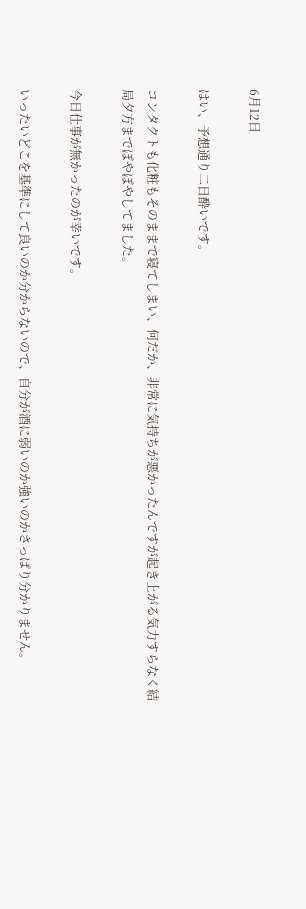6月12日

はい、予想通り二日酔いです。

コンタクトも化粧もそのままで寝てしまい、何だか、非常に気持ちが悪かったんですが起き上がる気力すらなく結局夕方までぼやぼやしてました。

今日仕事が無かったのが幸いです。

いったいどこを基準にして良いのか分からないので、自分が酒に弱いのか強いのかさっぱり分かりません。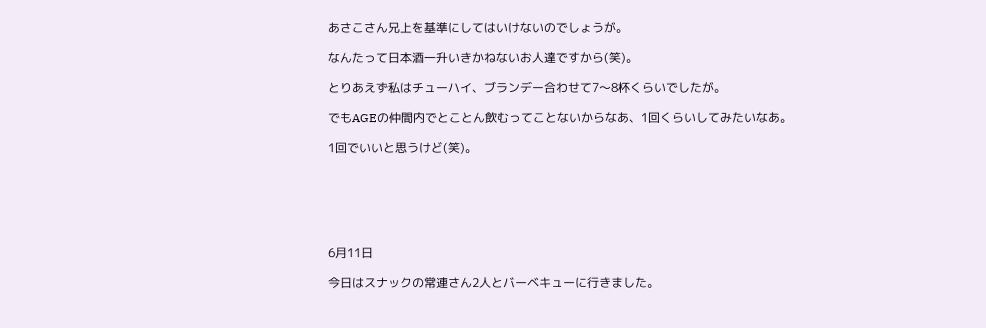あさこさん兄上を基準にしてはいけないのでしょうが。

なんたって日本酒一升いきかねないお人達ですから(笑)。

とりあえず私はチューハイ、ブランデー合わせて7〜8杯くらいでしたが。

でもAGEの仲間内でとことん飲むってことないからなあ、1回くらいしてみたいなあ。

1回でいいと思うけど(笑)。






6月11日

今日はスナックの常連さん2人とバーベキューに行きました。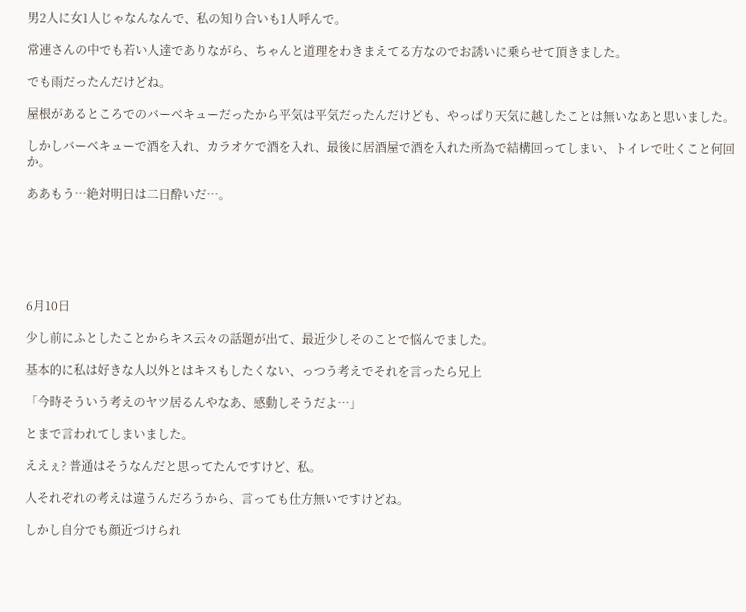男2人に女1人じゃなんなんで、私の知り合いも1人呼んで。

常連さんの中でも若い人達でありながら、ちゃんと道理をわきまえてる方なのでお誘いに乗らせて頂きました。

でも雨だったんだけどね。

屋根があるところでのバーベキューだったから平気は平気だったんだけども、やっぱり天気に越したことは無いなあと思いました。

しかしバーベキューで酒を入れ、カラオケで酒を入れ、最後に居酒屋で酒を入れた所為で結構回ってしまい、トイレで吐くこと何回か。

ああもう…絶対明日は二日酔いだ…。






6月10日

少し前にふとしたことからキス云々の話題が出て、最近少しそのことで悩んでました。

基本的に私は好きな人以外とはキスもしたくない、っつう考えでそれを言ったら兄上

「今時そういう考えのヤツ居るんやなあ、感動しそうだよ…」

とまで言われてしまいました。

ええぇ? 普通はそうなんだと思ってたんですけど、私。

人それぞれの考えは違うんだろうから、言っても仕方無いですけどね。

しかし自分でも顔近づけられ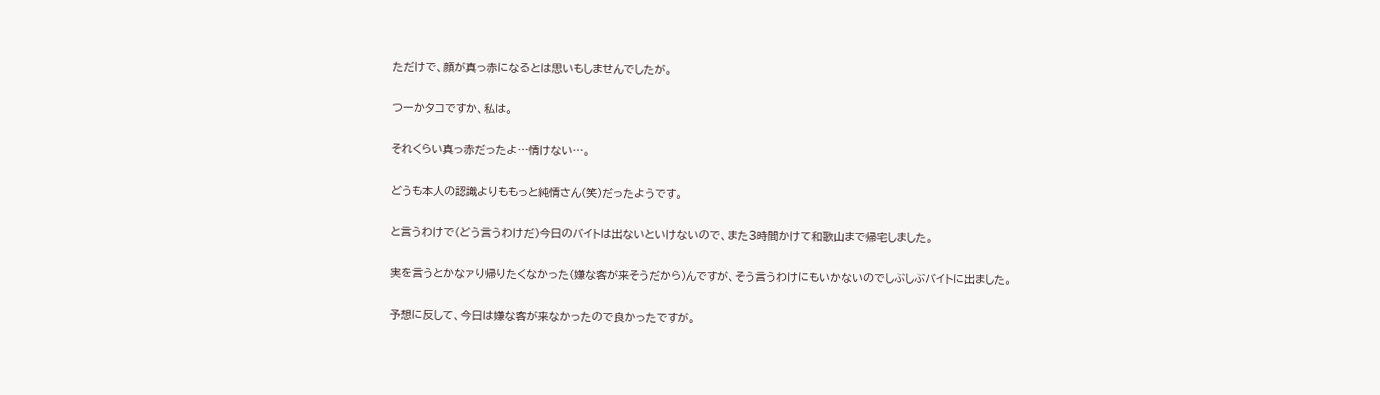ただけで、顔が真っ赤になるとは思いもしませんでしたが。

つーかタコですか、私は。

それくらい真っ赤だったよ…情けない…。

どうも本人の認識よりももっと純情さん(笑)だったようです。

と言うわけで(どう言うわけだ)今日のバイトは出ないといけないので、また3時間かけて和歌山まで帰宅しました。

実を言うとかなァり帰りたくなかった(嫌な客が来そうだから)んですが、そう言うわけにもいかないのでしぶしぶバイトに出ました。

予想に反して、今日は嫌な客が来なかったので良かったですが。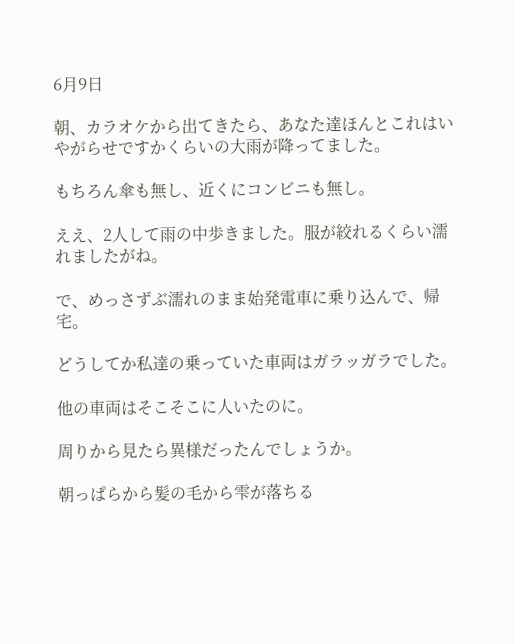6月9日

朝、カラオケから出てきたら、あなた達ほんとこれはいやがらせですかくらいの大雨が降ってました。

もちろん傘も無し、近くにコンビニも無し。

ええ、2人して雨の中歩きました。服が絞れるくらい濡れましたがね。

で、めっさずぶ濡れのまま始発電車に乗り込んで、帰宅。

どうしてか私達の乗っていた車両はガラッガラでした。

他の車両はそこそこに人いたのに。

周りから見たら異様だったんでしょうか。

朝っぱらから髪の毛から雫が落ちる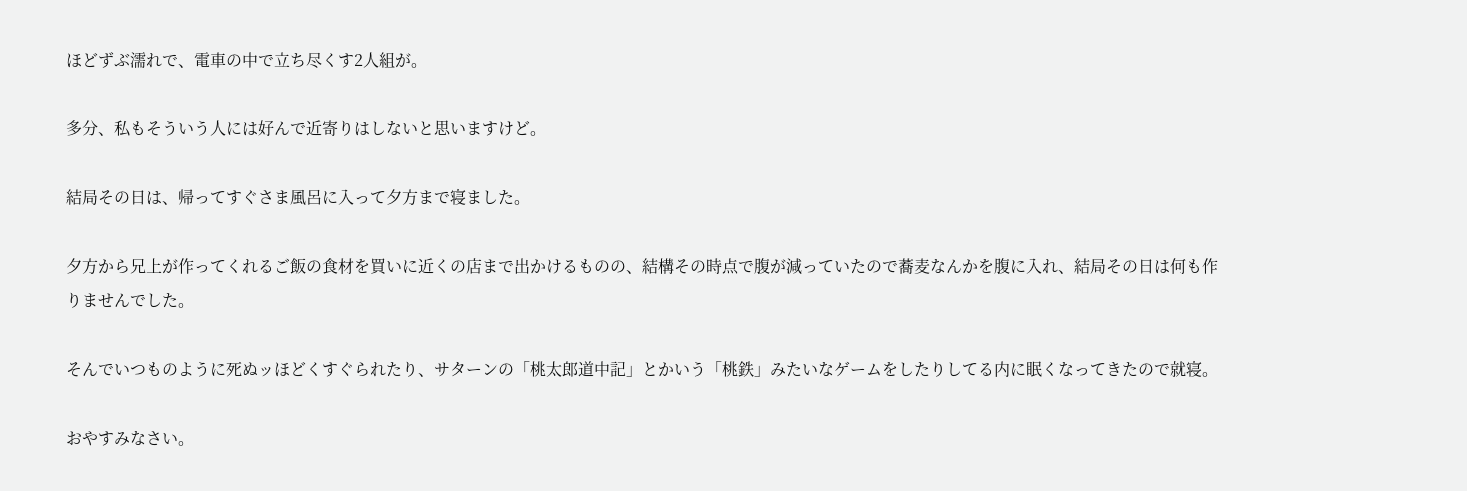ほどずぶ濡れで、電車の中で立ち尽くす2人組が。

多分、私もそういう人には好んで近寄りはしないと思いますけど。

結局その日は、帰ってすぐさま風呂に入って夕方まで寝ました。

夕方から兄上が作ってくれるご飯の食材を買いに近くの店まで出かけるものの、結構その時点で腹が減っていたので蕎麦なんかを腹に入れ、結局その日は何も作りませんでした。

そんでいつものように死ぬッほどくすぐられたり、サターンの「桃太郎道中記」とかいう「桃鉄」みたいなゲームをしたりしてる内に眠くなってきたので就寝。

おやすみなさい。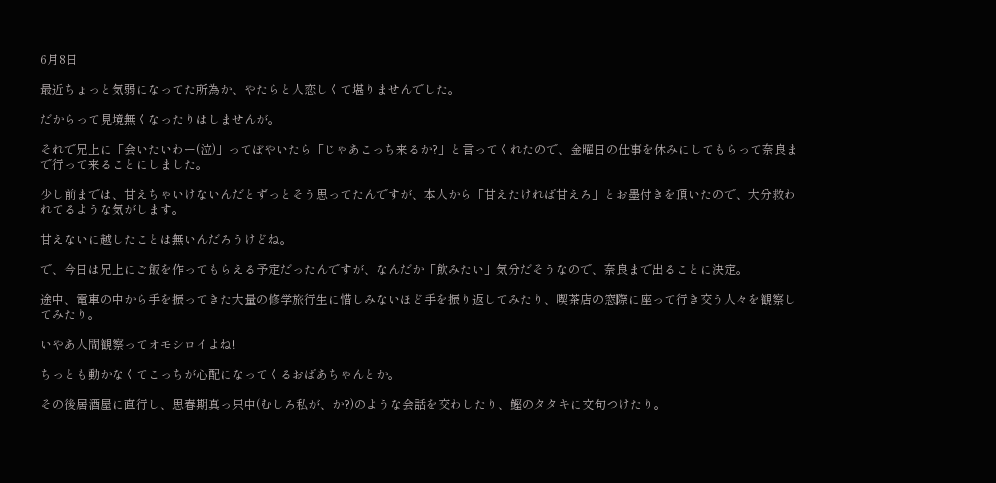6月8日

最近ちょっと気弱になってた所為か、やたらと人恋しくて堪りませんでした。

だからって見境無くなったりはしませんが。

それで兄上に「会いたいわー(泣)」ってぼやいたら「じゃあこっち来るか?」と言ってくれたので、金曜日の仕事を休みにしてもらって奈良まで行って来ることにしました。

少し前までは、甘えちゃいけないんだとずっとそう思ってたんですが、本人から「甘えたければ甘えろ」とお墨付きを頂いたので、大分救われてるような気がします。

甘えないに越したことは無いんだろうけどね。

で、今日は兄上にご飯を作ってもらえる予定だったんですが、なんだか「飲みたい」気分だそうなので、奈良まで出ることに決定。

途中、電車の中から手を振ってきた大量の修学旅行生に惜しみないほど手を振り返してみたり、喫茶店の窓際に座って行き交う人々を観察してみたり。

いやあ人間観察ってオモシロイよね!

ちっとも動かなくてこっちが心配になってくるおばあちゃんとか。

その後居酒屋に直行し、思春期真っ只中(むしろ私が、か?)のような会話を交わしたり、鰹のタタキに文句つけたり。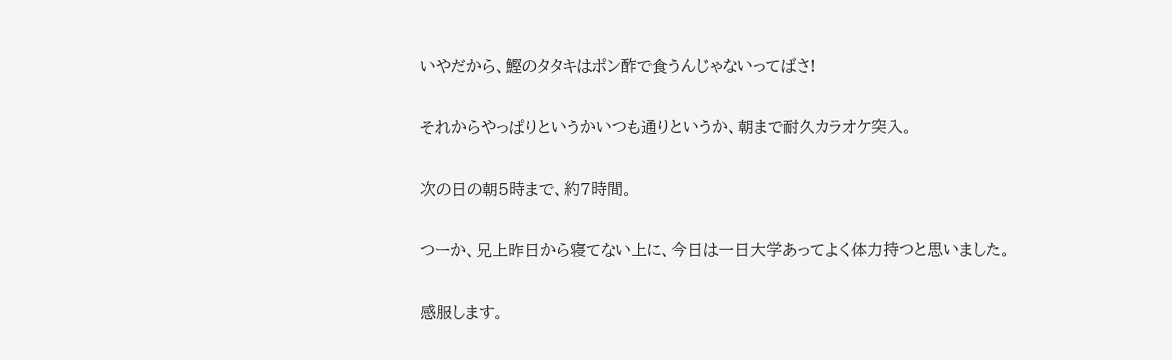いやだから、鰹のタタキはポン酢で食うんじゃないってばさ!

それからやっぱりというかいつも通りというか、朝まで耐久カラオケ突入。

次の日の朝5時まで、約7時間。

つーか、兄上昨日から寝てない上に、今日は一日大学あってよく体力持つと思いました。

感服します。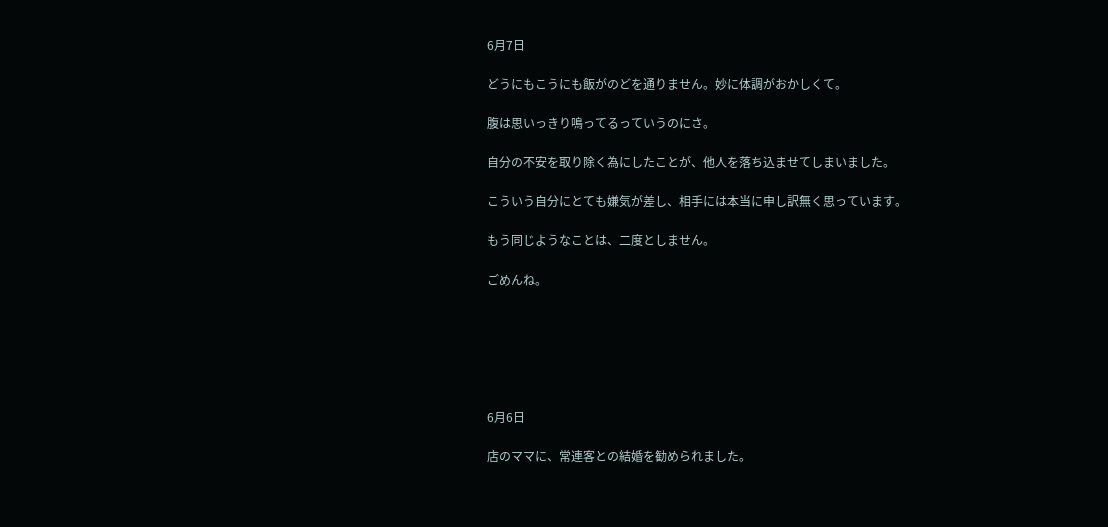6月7日

どうにもこうにも飯がのどを通りません。妙に体調がおかしくて。

腹は思いっきり鳴ってるっていうのにさ。

自分の不安を取り除く為にしたことが、他人を落ち込ませてしまいました。

こういう自分にとても嫌気が差し、相手には本当に申し訳無く思っています。

もう同じようなことは、二度としません。

ごめんね。






6月6日

店のママに、常連客との結婚を勧められました。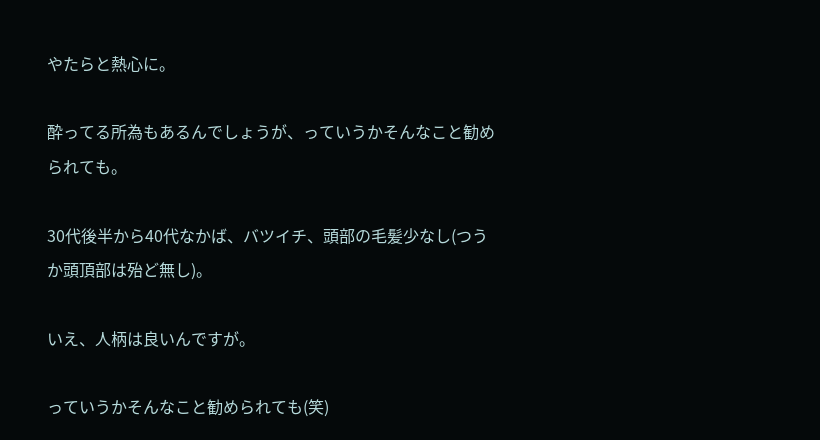やたらと熱心に。

酔ってる所為もあるんでしょうが、っていうかそんなこと勧められても。

30代後半から40代なかば、バツイチ、頭部の毛髪少なし(つうか頭頂部は殆ど無し)。

いえ、人柄は良いんですが。

っていうかそんなこと勧められても(笑)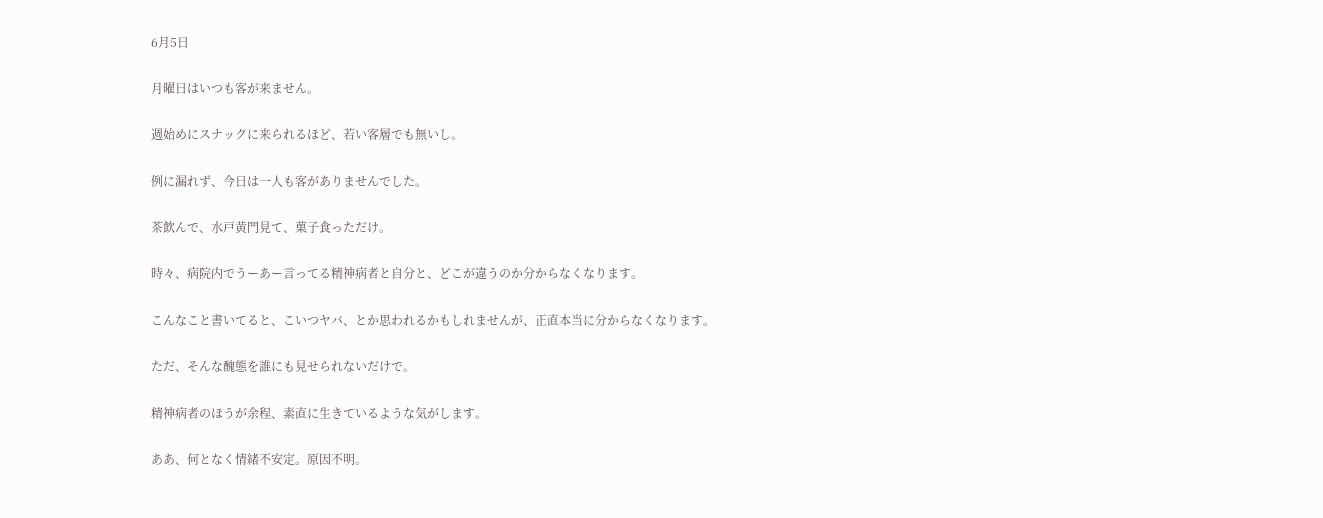6月5日

月曜日はいつも客が来ません。

週始めにスナックに来られるほど、若い客層でも無いし。

例に漏れず、今日は一人も客がありませんでした。

茶飲んで、水戸黄門見て、菓子食っただけ。

時々、病院内でうーあー言ってる精神病者と自分と、どこが違うのか分からなくなります。

こんなこと書いてると、こいつヤバ、とか思われるかもしれませんが、正直本当に分からなくなります。

ただ、そんな醜態を誰にも見せられないだけで。

精神病者のほうが余程、素直に生きているような気がします。

ああ、何となく情緒不安定。原因不明。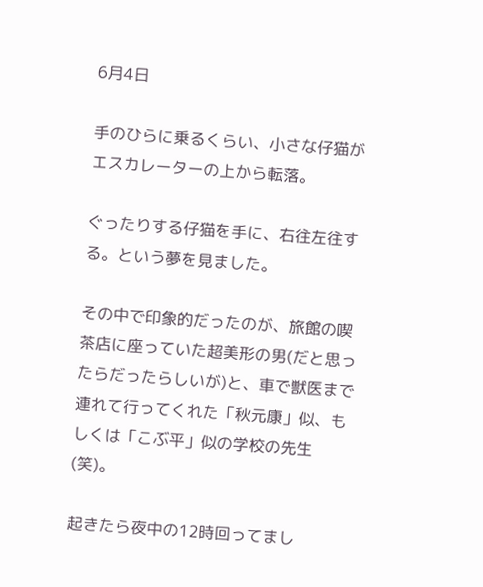6月4日

手のひらに乗るくらい、小さな仔猫がエスカレーターの上から転落。

ぐったりする仔猫を手に、右往左往する。という夢を見ました。

その中で印象的だったのが、旅館の喫茶店に座っていた超美形の男(だと思ったらだったらしいが)と、車で獣医まで連れて行ってくれた「秋元康」似、もしくは「こぶ平」似の学校の先生(笑)。

起きたら夜中の12時回ってまし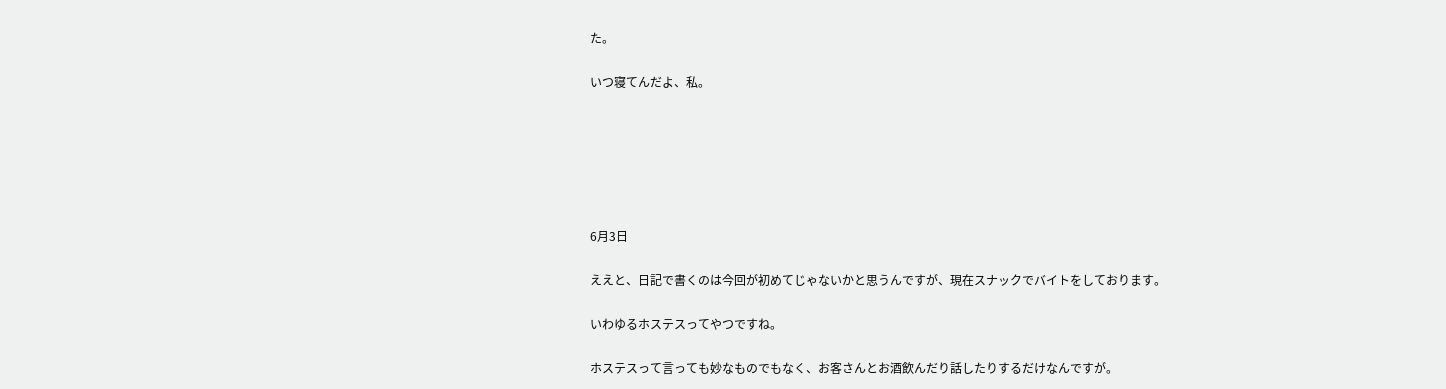た。

いつ寝てんだよ、私。






6月3日

ええと、日記で書くのは今回が初めてじゃないかと思うんですが、現在スナックでバイトをしております。

いわゆるホステスってやつですね。

ホステスって言っても妙なものでもなく、お客さんとお酒飲んだり話したりするだけなんですが。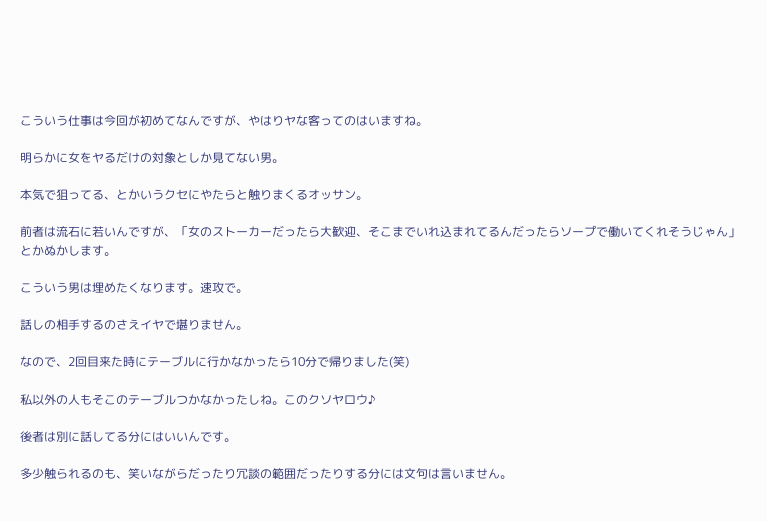こういう仕事は今回が初めてなんですが、やはりヤな客ってのはいますね。

明らかに女をヤるだけの対象としか見てない男。

本気で狙ってる、とかいうクセにやたらと触りまくるオッサン。

前者は流石に若いんですが、「女のストーカーだったら大歓迎、そこまでいれ込まれてるんだったらソープで働いてくれそうじゃん」とかぬかします。

こういう男は埋めたくなります。速攻で。

話しの相手するのさえイヤで堪りません。

なので、2回目来た時にテーブルに行かなかったら10分で帰りました(笑)

私以外の人もそこのテーブルつかなかったしね。このクソヤロウ♪

後者は別に話してる分にはいいんです。

多少触られるのも、笑いながらだったり冗談の範囲だったりする分には文句は言いません。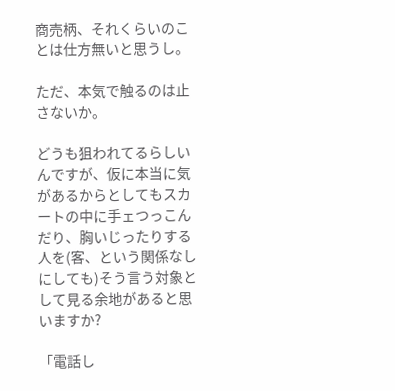商売柄、それくらいのことは仕方無いと思うし。

ただ、本気で触るのは止さないか。

どうも狙われてるらしいんですが、仮に本当に気があるからとしてもスカートの中に手ェつっこんだり、胸いじったりする人を(客、という関係なしにしても)そう言う対象として見る余地があると思いますか?

「電話し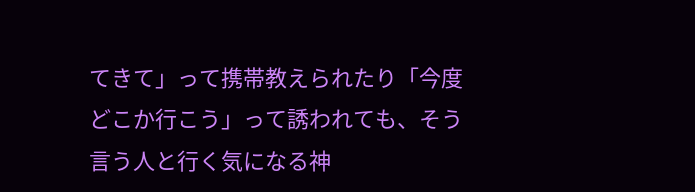てきて」って携帯教えられたり「今度どこか行こう」って誘われても、そう言う人と行く気になる神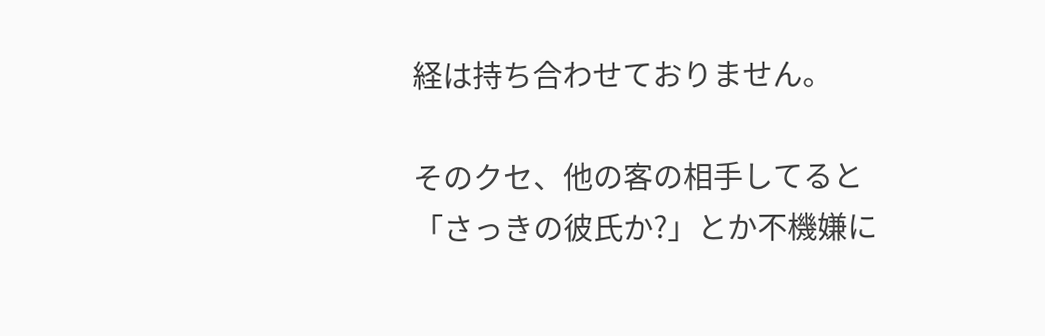経は持ち合わせておりません。

そのクセ、他の客の相手してると「さっきの彼氏か?」とか不機嫌に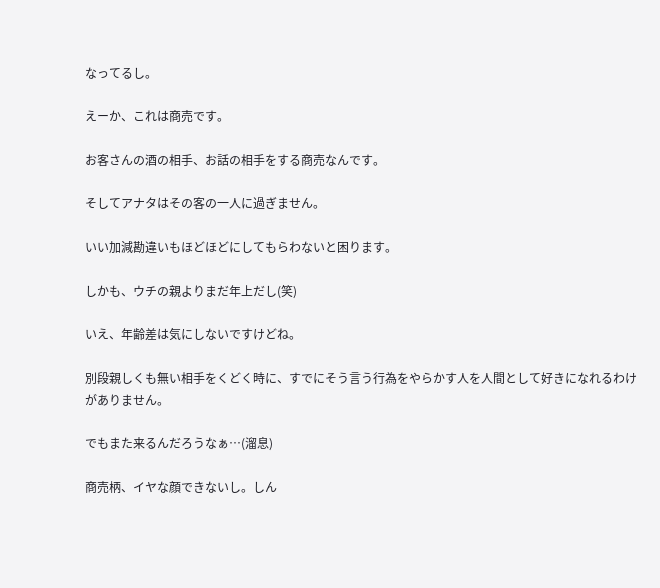なってるし。

えーか、これは商売です。

お客さんの酒の相手、お話の相手をする商売なんです。

そしてアナタはその客の一人に過ぎません。

いい加減勘違いもほどほどにしてもらわないと困ります。

しかも、ウチの親よりまだ年上だし(笑)

いえ、年齢差は気にしないですけどね。

別段親しくも無い相手をくどく時に、すでにそう言う行為をやらかす人を人間として好きになれるわけがありません。

でもまた来るんだろうなぁ…(溜息)

商売柄、イヤな顔できないし。しん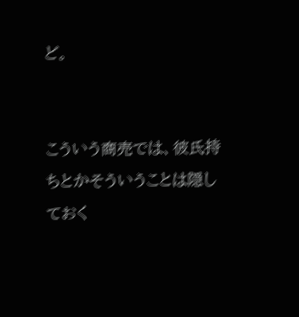ど。


こういう商売では、彼氏持ちとかそういうことは隠しておく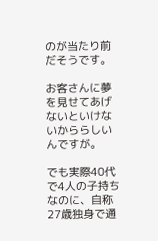のが当たり前だそうです。

お客さんに夢を見せてあげないといけないかららしいんですが。

でも実際40代で4人の子持ちなのに、自称27歳独身で通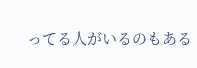ってる人がいるのもある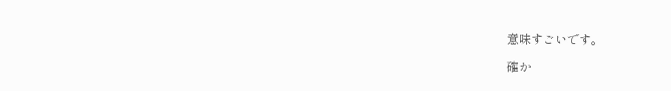意味すごいです。

確か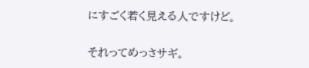にすごく若く見える人ですけど。

それってめっさサギ。